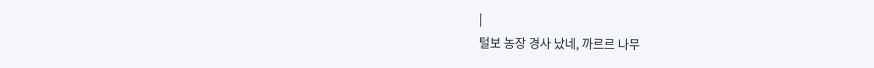|
털보 농장 경사 났네, 까르르 나무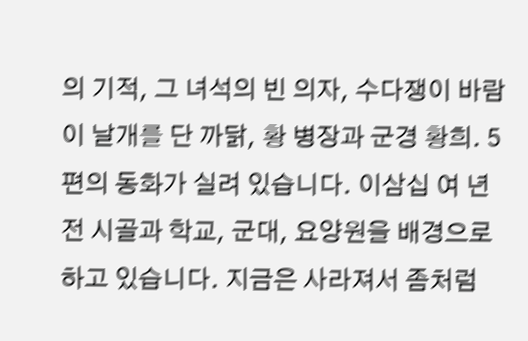의 기적, 그 녀석의 빈 의자, 수다쟁이 바람이 날개를 단 까닭, 황 병장과 군경 황희. 5편의 동화가 실려 있습니다. 이삼십 여 년 전 시골과 학교, 군대, 요양원을 배경으로 하고 있습니다. 지금은 사라져서 좀처럼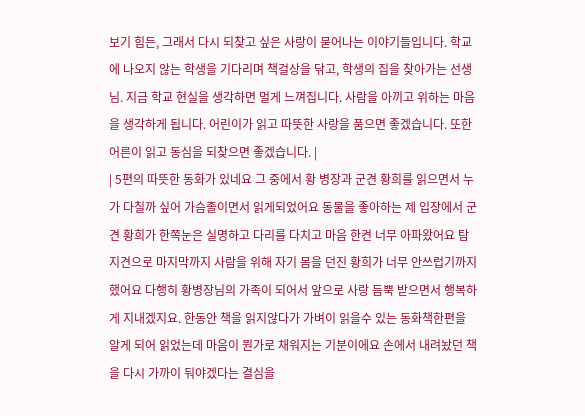보기 힘든, 그래서 다시 되찾고 싶은 사랑이 묻어나는 이야기들입니다. 학교에 나오지 않는 학생을 기다리며 책걸상을 닦고, 학생의 집을 찾아가는 선생님. 지금 학교 현실을 생각하면 멀게 느껴집니다. 사람을 아끼고 위하는 마음을 생각하게 됩니다. 어린이가 읽고 따뜻한 사랑을 품으면 좋겠습니다. 또한 어른이 읽고 동심을 되찾으면 좋겠습니다. |
| 5편의 따뜻한 동화가 있네요 그 중에서 황 병장과 군견 황희를 읽으면서 누가 다칠까 싶어 가슴졸이면서 읽게되었어요 동물을 좋아하는 제 입장에서 군견 황희가 한쪽눈은 실명하고 다리를 다치고 마음 한켠 너무 아파왔어요 탐지견으로 마지막까지 사람을 위해 자기 몸을 던진 황희가 너무 안쓰럽기까지 했어요 다행히 황병장님의 가족이 되어서 앞으로 사랑 듬뿍 받으면서 행복하게 지내겠지요. 한동안 책을 읽지않다가 가벼이 읽을수 있는 동화책한편을 알게 되어 읽었는데 마음이 뭔가로 채워지는 기분이에요 손에서 내려놨던 책을 다시 가까이 둬야겠다는 결심을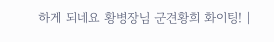하게 되네요 황병장님 군견황희 화이팅! |